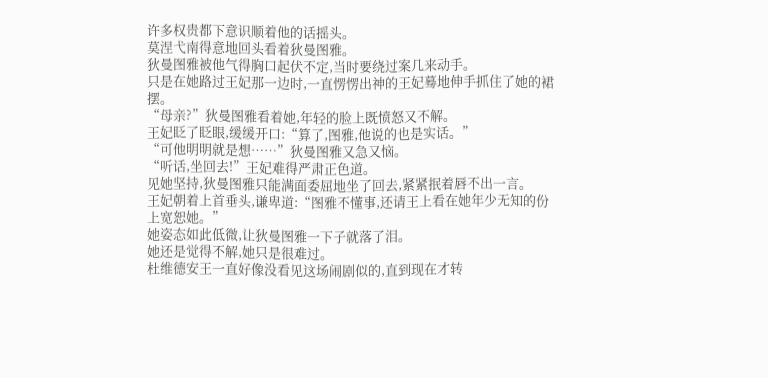许多权贵都下意识顺着他的话摇头。
莫涅弋南得意地回头看着狄曼图雅。
狄曼图雅被他气得胸口起伏不定,当时要绕过案几来动手。
只是在她路过王妃那一边时,一直愣愣出神的王妃蓦地伸手抓住了她的裙摆。
“母亲?”狄曼图雅看着她,年轻的脸上既愤怒又不解。
王妃眨了眨眼,缓缓开口:“算了,图雅,他说的也是实话。”
“可他明明就是想……”狄曼图雅又急又恼。
“听话,坐回去!”王妃难得严肃正色道。
见她坚持,狄曼图雅只能满面委屈地坐了回去,紧紧抿着唇不出一言。
王妃朝着上首垂头,谦卑道:“图雅不懂事,还请王上看在她年少无知的份上宽恕她。”
她姿态如此低微,让狄曼图雅一下子就落了泪。
她还是觉得不解,她只是很难过。
杜维德安王一直好像没看见这场闹剧似的,直到现在才转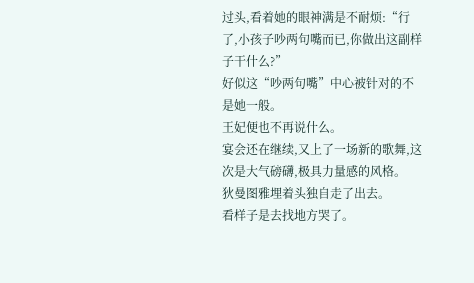过头,看着她的眼神满是不耐烦:“行了,小孩子吵两句嘴而已,你做出这副样子干什么?”
好似这“吵两句嘴”中心被针对的不是她一般。
王妃便也不再说什么。
宴会还在继续,又上了一场新的歌舞,这次是大气磅礴,极具力量感的风格。
狄曼图雅埋着头独自走了出去。
看样子是去找地方哭了。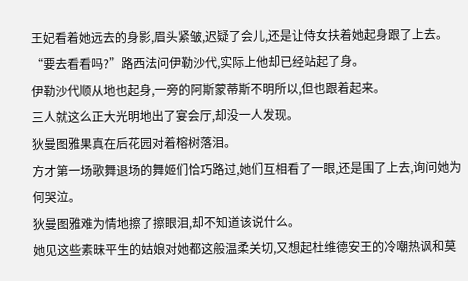王妃看着她远去的身影,眉头紧皱,迟疑了会儿,还是让侍女扶着她起身跟了上去。
“要去看看吗?”路西法问伊勒沙代,实际上他却已经站起了身。
伊勒沙代顺从地也起身,一旁的阿斯蒙蒂斯不明所以,但也跟着起来。
三人就这么正大光明地出了宴会厅,却没一人发现。
狄曼图雅果真在后花园对着榕树落泪。
方才第一场歌舞退场的舞姬们恰巧路过,她们互相看了一眼,还是围了上去,询问她为何哭泣。
狄曼图雅难为情地擦了擦眼泪,却不知道该说什么。
她见这些素昧平生的姑娘对她都这般温柔关切,又想起杜维德安王的冷嘲热讽和莫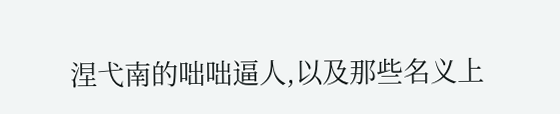涅弋南的咄咄逼人,以及那些名义上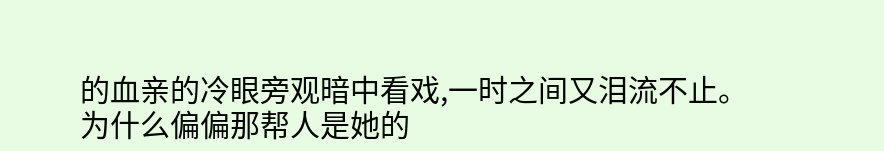的血亲的冷眼旁观暗中看戏,一时之间又泪流不止。
为什么偏偏那帮人是她的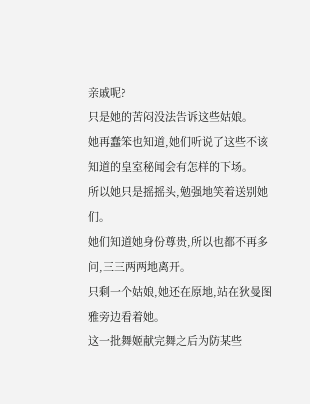亲戚呢?
只是她的苦闷没法告诉这些姑娘。
她再蠢笨也知道,她们听说了这些不该知道的皇室秘闻会有怎样的下场。
所以她只是摇摇头,勉强地笑着送别她们。
她们知道她身份尊贵,所以也都不再多问,三三两两地离开。
只剩一个姑娘,她还在原地,站在狄曼图雅旁边看着她。
这一批舞姬献完舞之后为防某些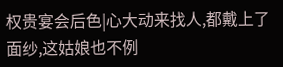权贵宴会后色|心大动来找人,都戴上了面纱,这姑娘也不例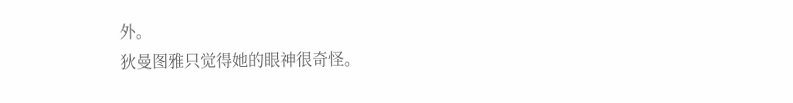外。
狄曼图雅只觉得她的眼神很奇怪。